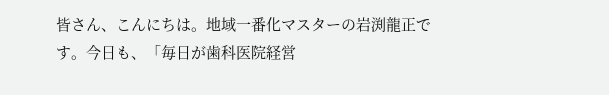皆さん、こんにちは。地域一番化マスターの岩渕龍正です。今日も、「毎日が歯科医院経営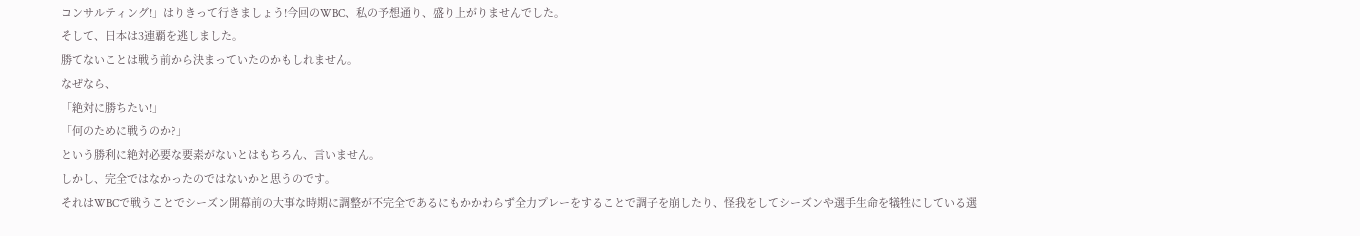コンサルティング!」はりきって行きましょう!今回のWBC、私の予想通り、盛り上がりませんでした。
そして、日本は3連覇を逃しました。
勝てないことは戦う前から決まっていたのかもしれません。
なぜなら、
「絶対に勝ちたい!」
「何のために戦うのか?」
という勝利に絶対必要な要素がないとはもちろん、言いません。
しかし、完全ではなかったのではないかと思うのです。
それはWBCで戦うことでシーズン開幕前の大事な時期に調整が不完全であるにもかかわらず全力プレーをすることで調子を崩したり、怪我をしてシーズンや選手生命を犠牲にしている選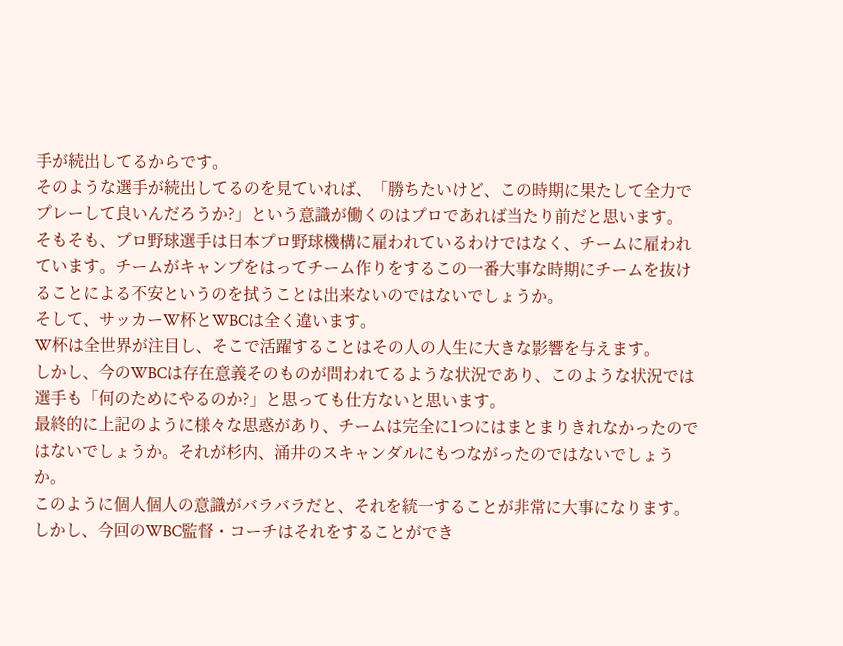手が続出してるからです。
そのような選手が続出してるのを見ていれば、「勝ちたいけど、この時期に果たして全力でプレーして良いんだろうか?」という意識が働くのはプロであれば当たり前だと思います。
そもそも、プロ野球選手は日本プロ野球機構に雇われているわけではなく、チームに雇われています。チームがキャンプをはってチーム作りをするこの一番大事な時期にチームを抜けることによる不安というのを拭うことは出来ないのではないでしょうか。
そして、サッカーW杯とWBCは全く違います。
W杯は全世界が注目し、そこで活躍することはその人の人生に大きな影響を与えます。
しかし、今のWBCは存在意義そのものが問われてるような状況であり、このような状況では選手も「何のためにやるのか?」と思っても仕方ないと思います。
最終的に上記のように様々な思惑があり、チームは完全に1つにはまとまりきれなかったのではないでしょうか。それが杉内、涌井のスキャンダルにもつながったのではないでしょうか。
このように個人個人の意識がバラバラだと、それを統一することが非常に大事になります。しかし、今回のWBC監督・コーチはそれをすることができ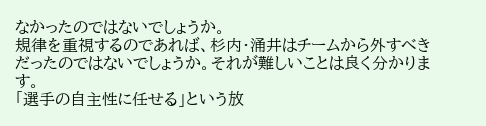なかったのではないでしょうか。
規律を重視するのであれば、杉内・涌井はチームから外すべきだったのではないでしょうか。それが難しいことは良く分かります。
「選手の自主性に任せる」という放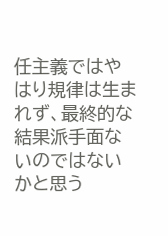任主義ではやはり規律は生まれず、最終的な結果派手面ないのではないかと思う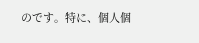のです。特に、個人個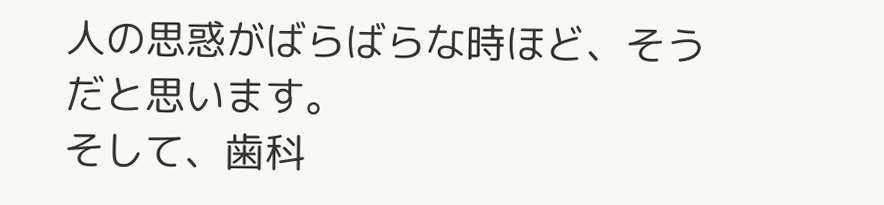人の思惑がばらばらな時ほど、そうだと思います。
そして、歯科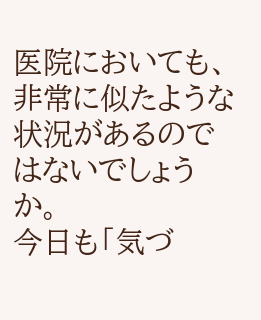医院においても、非常に似たような状況があるのではないでしょうか。
今日も「気づ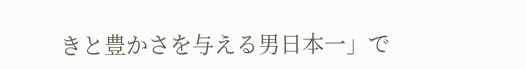きと豊かさを与える男日本一」で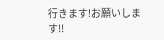行きます!お願いします!!